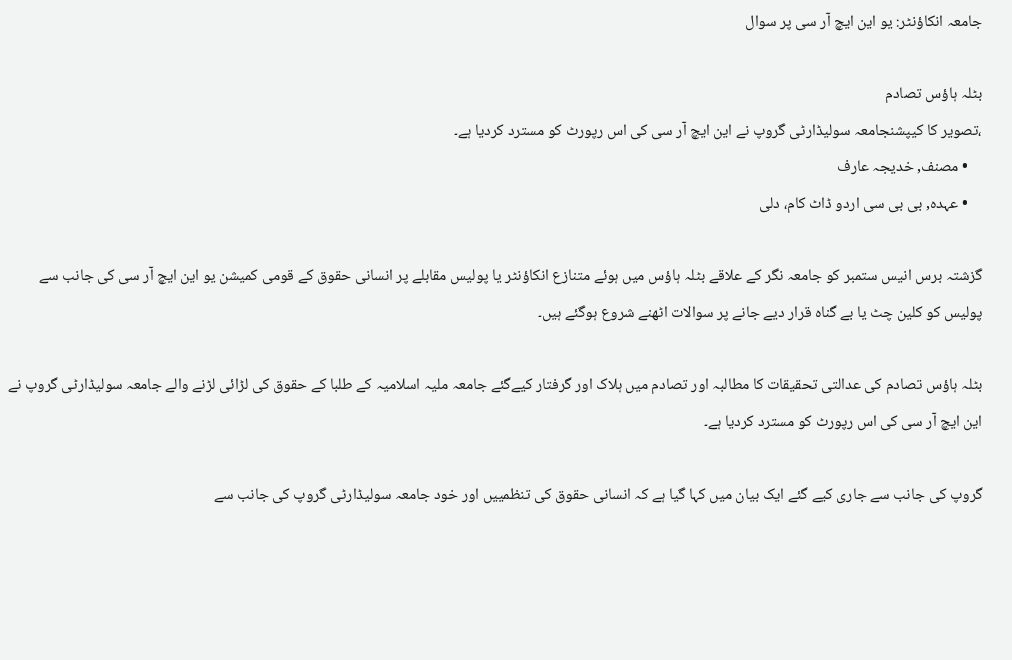جامعہ انکاؤنٹر: یو این ایچ آر سی پر سوال

بٹلہ ہاؤس تصادم
،تصویر کا کیپشنجامعہ سولیڈارٹی گروپ نے این ایچ آر سی کی اس رپورٹ کو مسترد کردیا ہے۔
    • مصنف, خدیجہ عارف
    • عہدہ, بی بی سی اردو ڈاٹ کام، دلی

گزشتہ برس انیس ستمبر کو جامعہ نگر کے علاقے بٹلہ ہاؤس میں ہوئے متنازع انکاؤنٹر یا پولیس مقابلے پر انسانی حقوق کے قومی کمیشن یو این ایچ آر سی کی جانب سے پولیس کو کلین چٹ یا بے گناہ قرار دیے جانے پر سوالات اٹھنے شروع ہوگئے ہیں۔

بٹلہ ہاؤس تصادم کی عدالتی تحقیقات کا مطالبہ اور تصادم میں ہلاک اور گرفتار کیےگئے جامعہ ملیہ اسلامیہ کے طلبا کے حقوق کی لڑائی لڑنے والے جامعہ سولیڈارٹی گروپ نے این ایچ آر سی کی اس رپورٹ کو مسترد کردیا ہے۔

گروپ کی جانب سے جاری کیے گئے ایک بیان میں کہا گیا ہے کہ انسانی حقوق کی تنظمییں اور خود جامعہ سولیڈارٹی گروپ کی جانب سے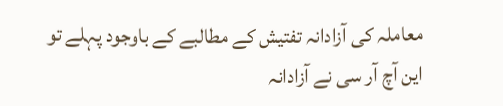معاملہ کی آزادانہ تفتیش کے مطالبے کے باوجود پہلے تو این آچ آر سی نے آزادانہ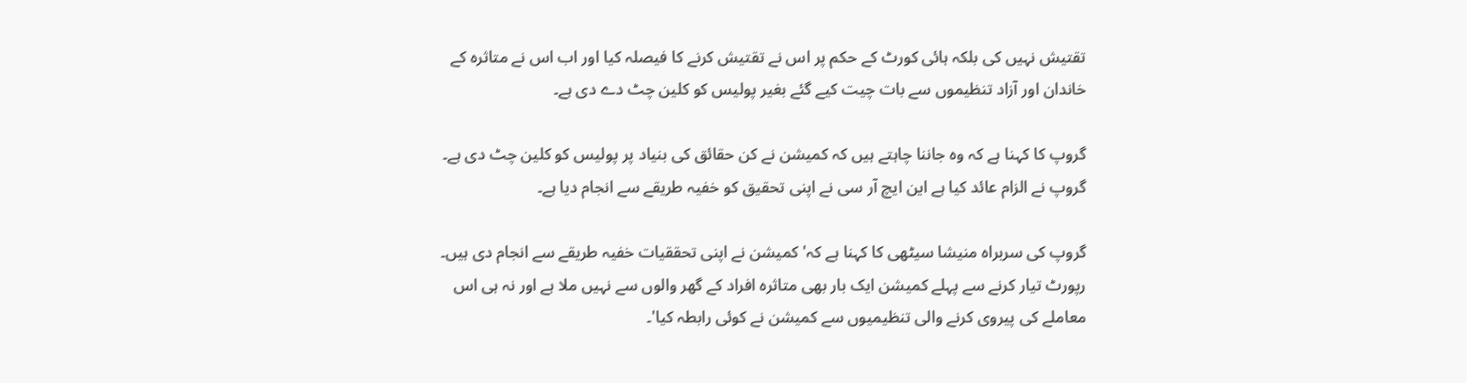تقتیش نہیں کی بلکہ ہائی کورٹ کے حکم پر اس نے تقتیش کرنے کا فیصلہ کیا اور اب اس نے متاثرہ کے خاندان اور آزاد تنظیموں سے بات چیت کیے گئے بغیر پولیس کو کلین چٹ دے دی ہے۔

گروپ کا کہنا ہے کہ وہ جاننا چاہتے ہیں کہ کمیشن نے کن حقائق کی بنیاد پر پولیس کو کلین چٹ دی ہے۔ گروپ نے الزام عائد کیا ہے این ایچ آر سی نے اپنی تحقیق کو خفیہ طریقے سے انجام دیا ہے۔

گروپ کی سربراہ منیشا سیٹھی کا کہنا ہے کہ' کمیشن نے اپنی تحققیات خفیہ طریقے سے انجام دی ہیں۔ رپورٹ تیار کرنے سے پہلے کمیشن ایک بار بھی متاثرہ افراد کے گھر والوں سے نہیں ملا ہے اور نہ ہی اس معاملے کی پیروی کرنے والی تنظیمیوں سے کمیشن نے کوئی رابطہ کیا'۔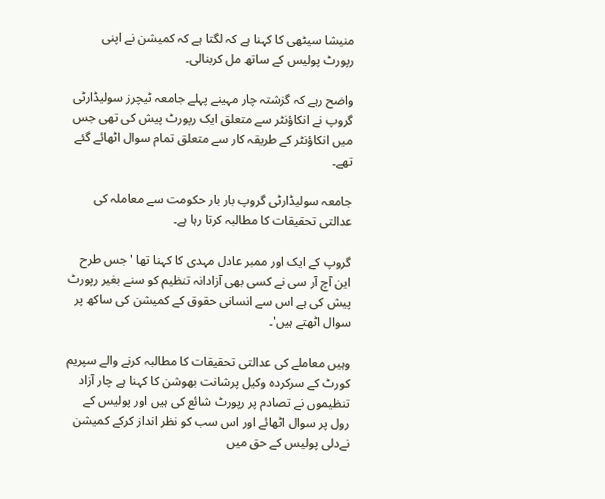منیشا سیٹھی کا کہنا ہے کہ لگتا ہے کہ کمیشن نے اپنی رپورٹ پولیس کے ساتھ مل کربنالی۔

واضح رہے کہ گزشتہ چار مہینے پہلے جامعہ ٹیچرز سولیڈارٹی گروپ نے انکاؤنٹر سے متعلق ایک رپورٹ پیش کی تھی جس میں انکاؤنٹر کے طریقہ کار سے متعلق تمام سوال اٹھائے گئے تھے۔

جامعہ سولیڈارٹی گروپ بار بار حکومت سے معاملہ کی عدالتی تحقیقات کا مطالبہ کرتا رہا ہے۔

گروپ کے ایک اور ممبر عادل مہدی کا کہنا تھا 'جس طرح این آچ آر سی نے کسی بھی آزادانہ تنظیم کو سنے بغیر رپورٹ پیش کی ہے اس سے انسانی حقوق کے کمیشن کی ساکھ پر سوال اٹھتے ہیں'۔

وہیں معاملے کی عدالتی تحقیقات کا مطالبہ کرنے والے سپریم کورٹ کے سرکردہ وکیل پرشانت بھوشن کا کہنا ہے چار آزاد تنظیموں نے تصادم پر رپورٹ شائع کی ہیں اور پولیس کے رول پر سوال اٹھائے اور اس سب کو نظر انداز کرکے کمیشن نےدلی پولیس کے حق میں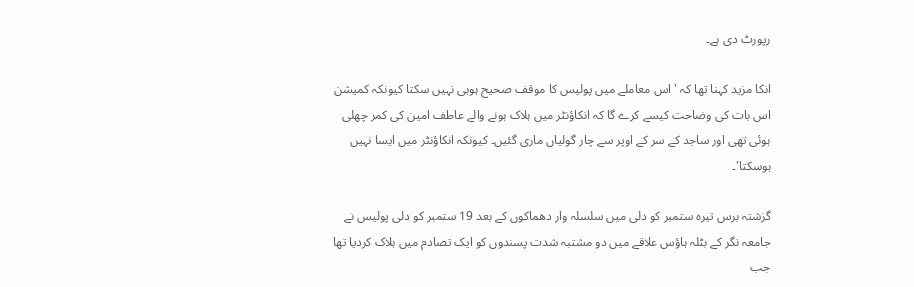رپورٹ دی ہے۔

انکا مزید کہنا تھا کہ 'اس معاملے میں پولیس کا موقف صحیح ہوہی نہیں سکتا کیونکہ کمیشن اس بات کی وضاحت کیسے کرے گا کہ انکاؤنٹر میں ہلاک ہونے والے عاطف امین کی کمر چھلی ہوئی تھی اور ساجد کے سر کے اوپر سے چار گولیاں ماری گئیں۔ کیونکہ انکاؤنٹر میں ایسا نہیں ہوسکتا'۔

گزشتہ برس تیرہ ستمبر کو دلی میں سلسلہ وار دھماکوں کے بعد 19 ستمبر کو دلی پولیس نے جامعہ نگر کے بٹلہ ہاؤس علاقے میں دو مشتبہ شدت پسندوں کو ایک تصادم میں ہلاک کردیا تھا جب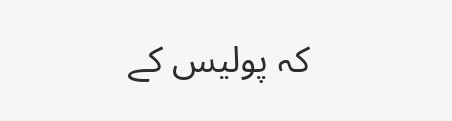کہ پولیس کے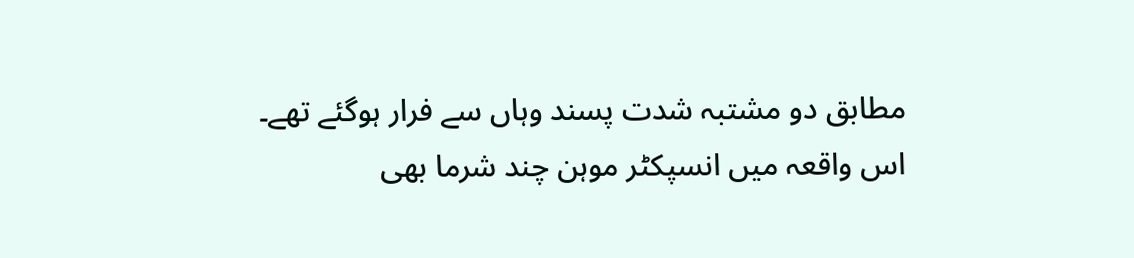مطابق دو مشتبہ شدت پسند وہاں سے فرار ہوگئے تھے۔ اس واقعہ میں انسپکٹر موہن چند شرما بھی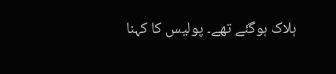ہلاک ہوگئے تھے۔ پولیس کا کہنا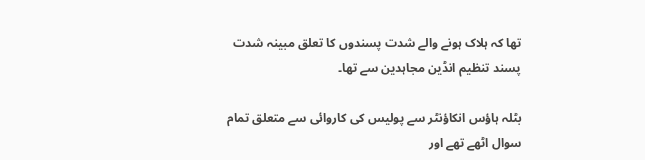تھا کہ ہلاک ہونے والے شدت پسندوں کا تعلق مبینہ شدت پسند تنظیم انڈین مجاہدین سے تھا۔

بٹلہ ہاؤس انکاؤنٹر سے پولیس کی کاروائی سے متعلق تمام سوال اٹھے تھے اور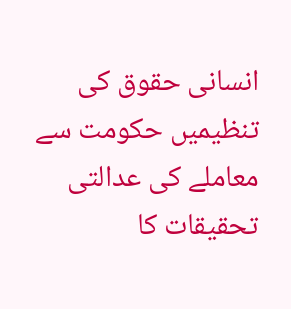انسانی حقوق کی تنظیمیں حکومت سے معاملے کی عدالتی تحقیقات کا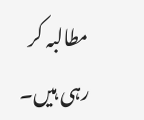مطالبہ کر رہی ہیں۔